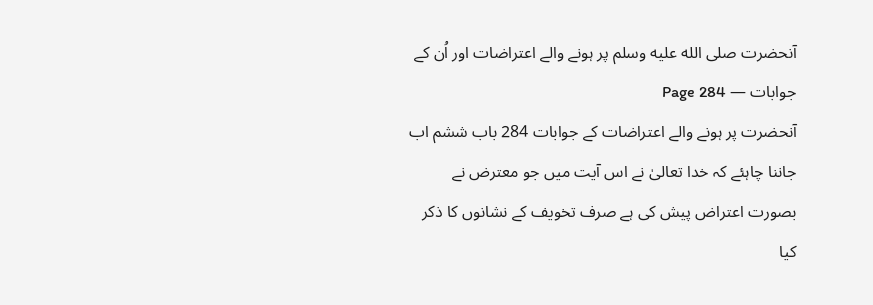آنحضرت صلى الله عليه وسلم پر ہونے والے اعتراضات اور اُن کے جوابات — Page 284
آنحضرت پر ہونے والے اعتراضات کے جوابات 284 باب ششم اب جاننا چاہئے کہ خدا تعالیٰ نے اس آیت میں جو معترض نے بصورت اعتراض پیش کی ہے صرف تخویف کے نشانوں کا ذکر کیا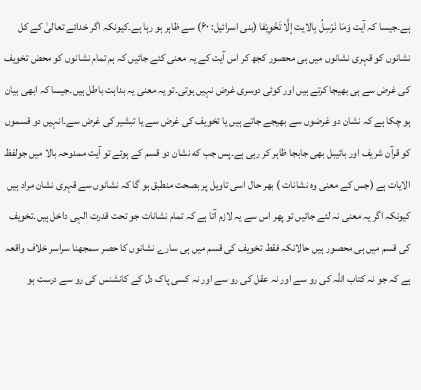ہے۔جیسا کہ آیت وَمَا نَرْسِلُ بِالايت إلَّا تَخْوِيْفا (بنی اسرائیل: ۶۰) سے ظاہر ہو رہا ہے۔کیونکہ اگر خدائے تعالیٰ کے کل نشانوں کو قہری نشانوں میں ہی محصور کجھ کر اس آیت کے یہ معنی کئے جائیں کہ ہم تمام نشانوں کو محض تخویف کی غرض سے ہی بھیجا کرتے ہیں اور کوئی دوسری غرض نہیں ہوتی۔تو یہ معنی یہ بداہت باطل ہیں۔جیسا کہ ابھی بیان ہو چکا ہے کہ نشان دو غرضوں سے بھیجے جاتے ہیں یا تخویف کی غرض سے یا تبشیر کی غرض سے۔انہیں دو قسموں کو قرآن شریف اور بائیبل بھی جابجا ظاہر کر رہی ہے۔پس جب که نشان دو قسم کے ہوئے تو آیت ممدوحہ بالا میں جولفظ الایات ہے (جس کے معنی وہ نشانات ) بهر حال اسی تاویل پر بصحت منطبق ہو گا کہ نشانوں سے قہری نشان مراد ہیں کیونکہ اگر یہ معنی نہ لئے جائیں تو پھر اس سے یہ لازم آتا ہے کہ تمام نشانات جو تحت قدرت الہی داخل ہیں۔تخویف کی قسم میں ہی محصور ہیں حالانکہ فقط تخویف کی قسم میں ہی سارے نشانوں کا حصر سمجھنا سراسر خلاف واقعہ ہے کہ جو نہ کتاب اللہ کی رو سے اور نہ عقل کی رو سے اور نہ کسی پاک دل کے کانشنس کی رو سے درست ہو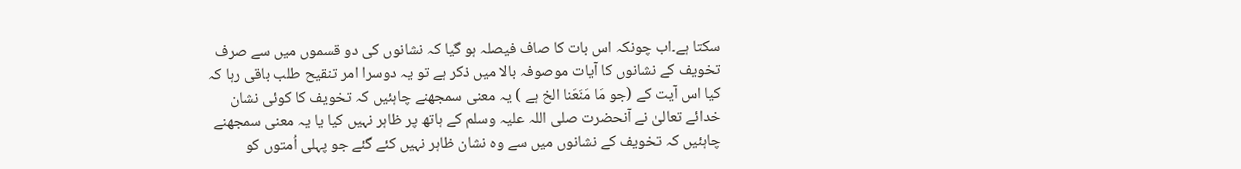سکتا ہے۔اب چونکہ اس بات کا صاف فیصلہ ہو گیا کہ نشانوں کی دو قسموں میں سے صرف تخویف کے نشانوں کا آیات موصوفہ بالا میں ذکر ہے تو یہ دوسرا امر تنقیح طلب باقی رہا کہ کیا اس آیت کے (جو مَا مَنَعَنا الخ ہے ) یہ معنی سمجھنے چاہئیں کہ تخویف کا کوئی نشان خدائے تعالیٰ نے آنحضرت صلی اللہ علیہ وسلم کے ہاتھ پر ظاہر نہیں کیا یا یہ معنی سمجھنے چاہئیں کہ تخویف کے نشانوں میں سے وہ نشان ظاہر نہیں کئے گئے جو پہلی اُمتوں کو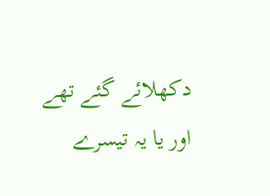دکھلائے گئے تھے اور یا یہ تیسرے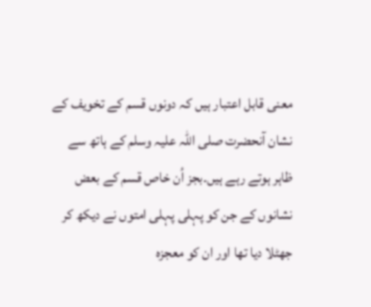معنی قابل اعتبار ہیں کہ دونوں قسم کے تخویف کے نشان آنحضرت صلی اللہ علیہ وسلم کے ہاتھ سے ظاہر ہوتے رہے ہیں۔بجز اُن خاص قسم کے بعض نشانوں کے جن کو پہلی پہلی امتوں نے دیکھ کر جھٹلا دیا تھا اور ان کو معجزہ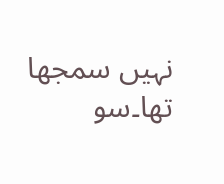نہیں سمجھا تھا۔سو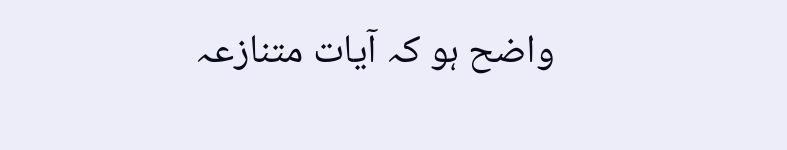واضح ہو کہ آیات متنازعہ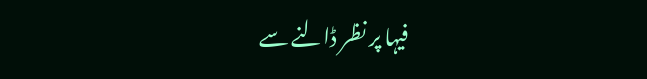فیہا پر نظر ڈالنے سے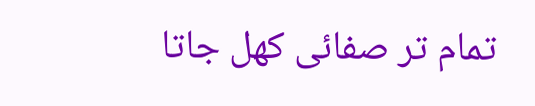تمام تر صفائی کھل جاتا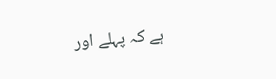ہے کہ پہلے اور